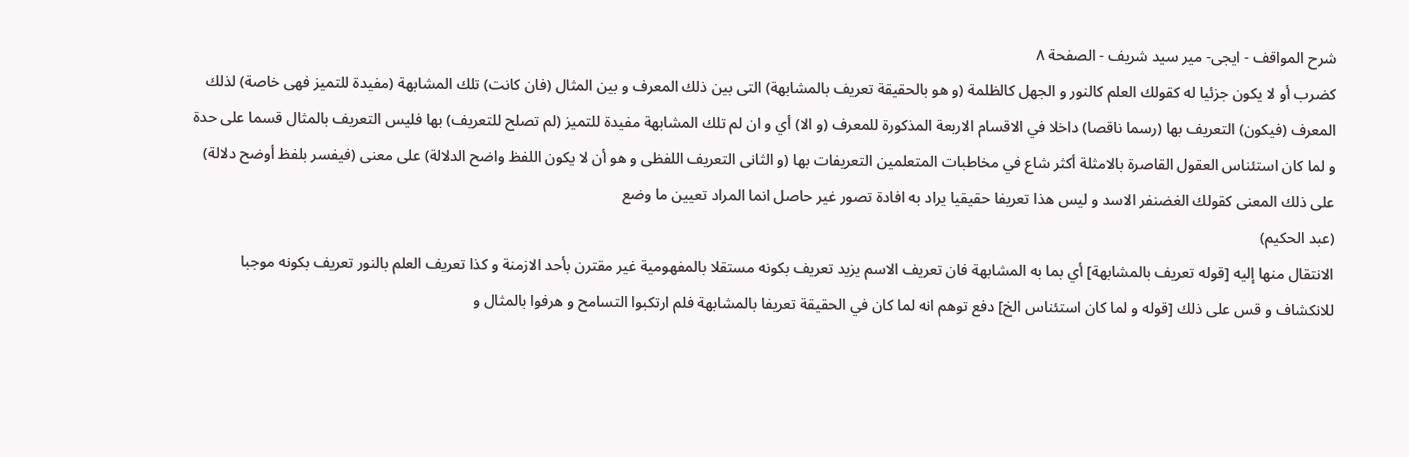شرح المواقف - ايجى- مير سيد شريف - الصفحة ٨
كضرب أو لا يكون جزئيا له كقولك العلم كالنور و الجهل كالظلمة (و هو بالحقيقة تعريف بالمشابهة) التى بين ذلك المعرف و بين المثال (فان كانت) تلك المشابهة (مفيدة للتميز فهى خاصة) لذلك المعرف (فيكون) التعريف بها (رسما ناقصا) داخلا في الاقسام الاربعة المذكورة للمعرف (و الا) أي و ان لم تلك المشابهة مفيدة للتميز (لم تصلح للتعريف) بها فليس التعريف بالمثال قسما على حدة و لما كان استئناس العقول القاصرة بالامثلة أكثر شاع في مخاطبات المتعلمين التعريفات بها (و الثانى التعريف اللفظى و هو أن لا يكون اللفظ واضح الدلالة) على معنى (فيفسر بلفظ أوضح دلالة) على ذلك المعنى كقولك الغضنفر الاسد و ليس هذا تعريفا حقيقيا يراد به افادة تصور غير حاصل انما المراد تعيين ما وضع
(عبد الحكيم)
الانتقال منها إليه [قوله تعريف بالمشابهة] أي بما به المشابهة فان تعريف الاسم يزيد تعريف بكونه مستقلا بالمفهومية غير مقترن بأحد الازمنة و كذا تعريف العلم بالنور تعريف بكونه موجبا للانكشاف و قس على ذلك [قوله و لما كان استئناس الخ] دفع توهم انه لما كان في الحقيقة تعريفا بالمشابهة فلم ارتكبوا التسامح و هرفوا بالمثال و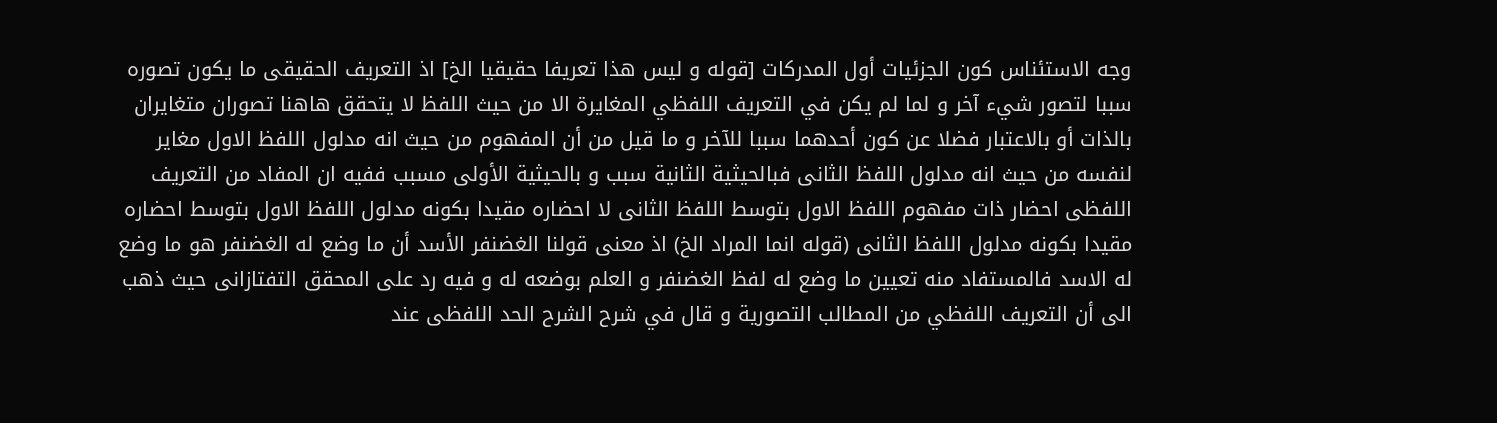وجه الاستئناس كون الجزئيات أول المدركات [قوله و ليس هذا تعريفا حقيقيا الخ] اذ التعريف الحقيقى ما يكون تصوره سببا لتصور شيء آخر و لما لم يكن في التعريف اللفظي المغايرة الا من حيث اللفظ لا يتحقق هاهنا تصوران متغايران بالذات أو بالاعتبار فضلا عن كون أحدهما سببا للآخر و ما قيل من أن المفهوم من حيث انه مدلول اللفظ الاول مغاير لنفسه من حيث انه مدلول اللفظ الثانى فبالحيثية الثانية سبب و بالحيثية الأولى مسبب ففيه ان المفاد من التعريف اللفظى احضار ذات مفهوم اللفظ الاول بتوسط اللفظ الثانى لا احضاره مقيدا بكونه مدلول اللفظ الاول بتوسط احضاره مقيدا بكونه مدلول اللفظ الثانى (قوله انما المراد الخ) اذ معنى قولنا الغضنفر الأسد أن ما وضع له الغضنفر هو ما وضع له الاسد فالمستفاد منه تعيين ما وضع له لفظ الغضنفر و العلم بوضعه له و فيه رد على المحقق التفتازانى حيث ذهب الى أن التعريف اللفظي من المطالب التصورية و قال في شرح الشرح الحد اللفظى عند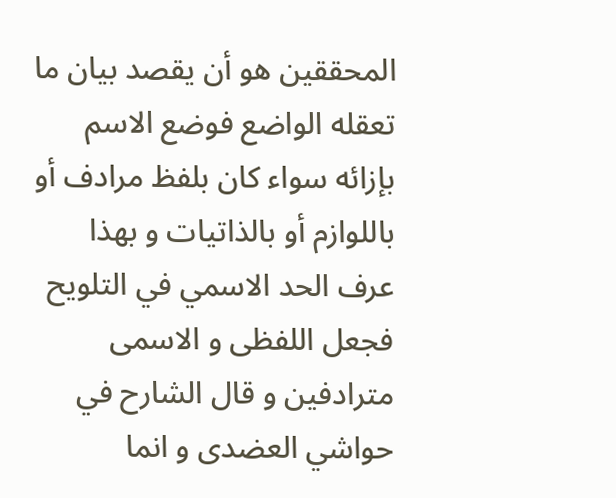المحققين هو أن يقصد بيان ما تعقله الواضع فوضع الاسم بإزائه سواء كان بلفظ مرادف أو باللوازم أو بالذاتيات و بهذا عرف الحد الاسمي في التلويح فجعل اللفظى و الاسمى مترادفين و قال الشارح في حواشي العضدى و انما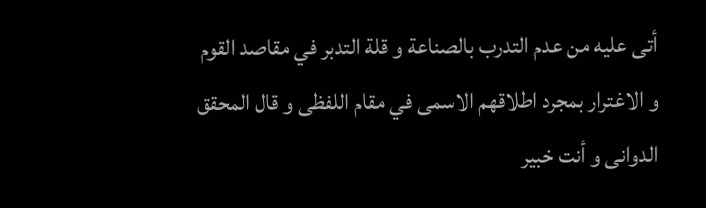أتى عليه من عدم التدرب بالصناعة و قلة التدبر في مقاصد القوم و الاغترار بمجرد اطلاقهم الاسمى في مقام اللفظى و قال المحقق الدوانى و أنت خبير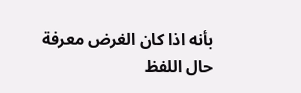بأنه اذا كان الغرض معرفة حال اللفظ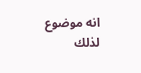انه موضوع لذلك